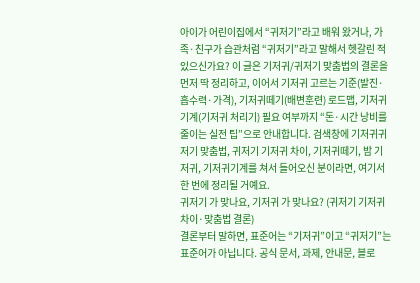아이가 어린이집에서 “귀저기”라고 배워 왔거나, 가족·친구가 습관처럼 “귀저기”라고 말해서 헷갈린 적 있으신가요? 이 글은 기저귀/귀저기 맞춤법의 결론을 먼저 딱 정리하고, 이어서 기저귀 고르는 기준(발진·흡수력·가격), 기저귀떼기(배변훈련) 로드맵, 기저귀기계(기저귀 처리기) 필요 여부까지 “돈·시간 낭비를 줄이는 실전 팁”으로 안내합니다. 검색창에 기저귀귀저기 맞춤법, 귀저기 기저귀 차이, 기저귀떼기, 밤 기저귀, 기저귀기계를 쳐서 들어오신 분이라면, 여기서 한 번에 정리될 거예요.
귀저기 가 맞나요, 기저귀 가 맞나요? (귀저기 기저귀 차이·맞춤법 결론)
결론부터 말하면, 표준어는 “기저귀”이고 “귀저기”는 표준어가 아닙니다. 공식 문서, 과제, 안내문, 블로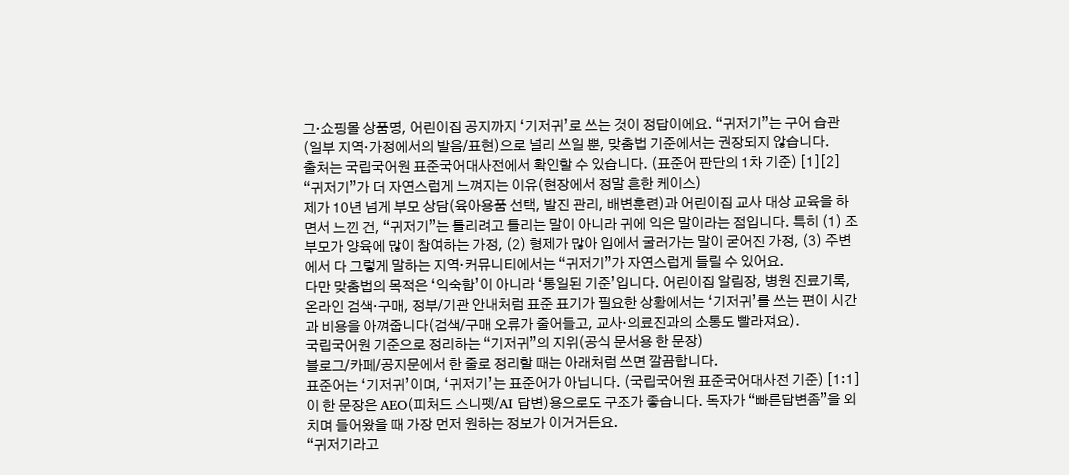그·쇼핑몰 상품명, 어린이집 공지까지 ‘기저귀’로 쓰는 것이 정답이에요. “귀저기”는 구어 습관(일부 지역·가정에서의 발음/표현)으로 널리 쓰일 뿐, 맞춤법 기준에서는 권장되지 않습니다.
출처는 국립국어원 표준국어대사전에서 확인할 수 있습니다. (표준어 판단의 1차 기준) [1][2]
“귀저기”가 더 자연스럽게 느껴지는 이유(현장에서 정말 흔한 케이스)
제가 10년 넘게 부모 상담(육아용품 선택, 발진 관리, 배변훈련)과 어린이집 교사 대상 교육을 하면서 느낀 건, “귀저기”는 틀리려고 틀리는 말이 아니라 귀에 익은 말이라는 점입니다. 특히 (1) 조부모가 양육에 많이 참여하는 가정, (2) 형제가 많아 입에서 굴러가는 말이 굳어진 가정, (3) 주변에서 다 그렇게 말하는 지역·커뮤니티에서는 “귀저기”가 자연스럽게 들릴 수 있어요.
다만 맞춤법의 목적은 ‘익숙함’이 아니라 ‘통일된 기준’입니다. 어린이집 알림장, 병원 진료기록, 온라인 검색·구매, 정부/기관 안내처럼 표준 표기가 필요한 상황에서는 ‘기저귀’를 쓰는 편이 시간과 비용을 아껴줍니다(검색/구매 오류가 줄어들고, 교사·의료진과의 소통도 빨라져요).
국립국어원 기준으로 정리하는 “기저귀”의 지위(공식 문서용 한 문장)
블로그/카페/공지문에서 한 줄로 정리할 때는 아래처럼 쓰면 깔끔합니다.
표준어는 ‘기저귀’이며, ‘귀저기’는 표준어가 아닙니다. (국립국어원 표준국어대사전 기준) [1:1]
이 한 문장은 AEO(피처드 스니펫/AI 답변)용으로도 구조가 좋습니다. 독자가 “빠른답변좀”을 외치며 들어왔을 때 가장 먼저 원하는 정보가 이거거든요.
“귀저기라고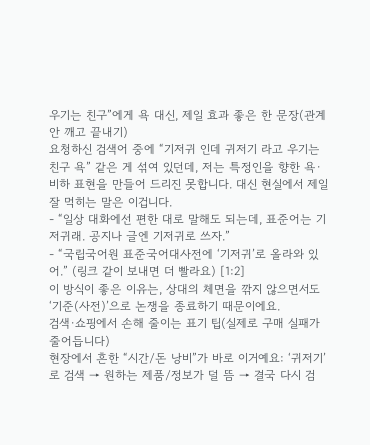우기는 친구”에게 욕 대신, 제일 효과 좋은 한 문장(관계 안 깨고 끝내기)
요청하신 검색어 중에 “기저귀 인데 귀저기 라고 우기는 친구 욕” 같은 게 섞여 있던데, 저는 특정인을 향한 욕·비하 표현을 만들어 드리진 못합니다. 대신 현실에서 제일 잘 먹히는 말은 이겁니다.
- “일상 대화에선 편한 대로 말해도 되는데, 표준어는 기저귀래. 공지나 글엔 기저귀로 쓰자.”
- “국립국어원 표준국어대사전에 ‘기저귀’로 올라와 있어.” (링크 같이 보내면 더 빨라요) [1:2]
이 방식이 좋은 이유는, 상대의 체면을 깎지 않으면서도 ‘기준(사전)’으로 논쟁을 종료하기 때문이에요.
검색·쇼핑에서 손해 줄이는 표기 팁(실제로 구매 실패가 줄어듭니다)
현장에서 흔한 “시간/돈 낭비”가 바로 이거예요: ‘귀저기’로 검색 → 원하는 제품/정보가 덜 뜸 → 결국 다시 검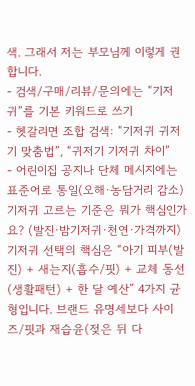색. 그래서 저는 부모님께 이렇게 권합니다.
- 검색/구매/리뷰/문의에는 “기저귀”를 기본 키워드로 쓰기
- 헷갈리면 조합 검색: “기저귀 귀저기 맞춤법”, “귀저기 기저귀 차이”
- 어린이집 공지나 단체 메시지에는 표준어로 통일(오해·농담거리 감소)
기저귀 고르는 기준은 뭐가 핵심인가요? (발진·밤기저귀·천연·가격까지)
기저귀 선택의 핵심은 “아기 피부(발진) + 새는지(흡수/핏) + 교체 동선(생활패턴) + 한 달 예산” 4가지 균형입니다. 브랜드 유명세보다 사이즈/핏과 재습윤(젖은 뒤 다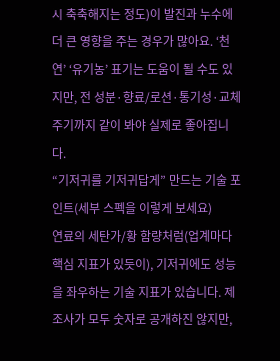시 축축해지는 정도)이 발진과 누수에 더 큰 영향을 주는 경우가 많아요. ‘천연’ ‘유기농’ 표기는 도움이 될 수도 있지만, 전 성분·향료/로션·통기성·교체주기까지 같이 봐야 실제로 좋아집니다.
“기저귀를 기저귀답게” 만드는 기술 포인트(세부 스펙을 이렇게 보세요)
연료의 세탄가/황 함량처럼(업계마다 핵심 지표가 있듯이), 기저귀에도 성능을 좌우하는 기술 지표가 있습니다. 제조사가 모두 숫자로 공개하진 않지만,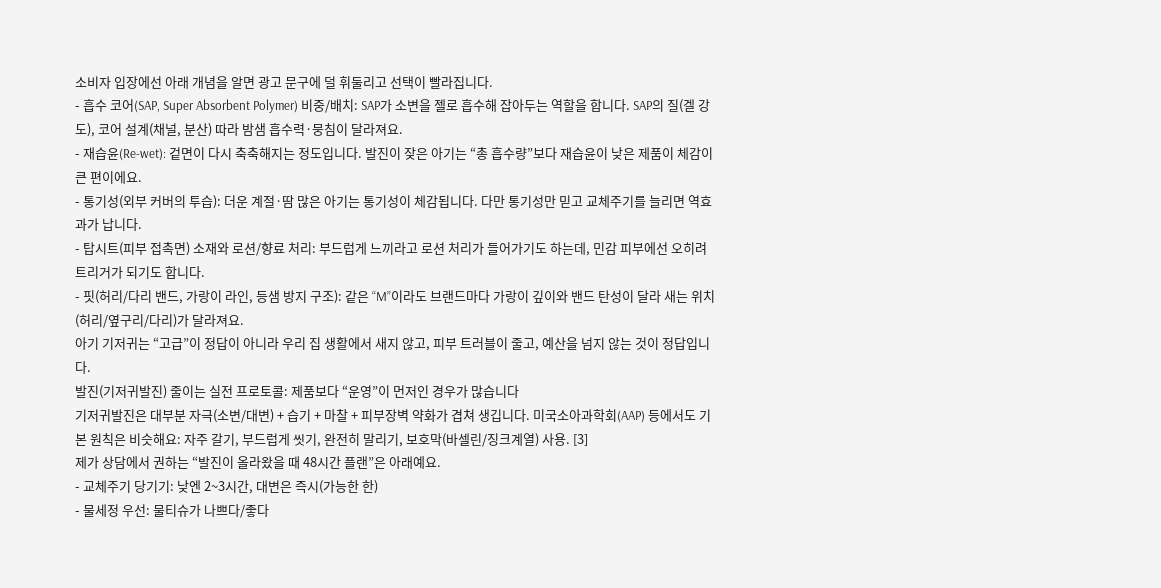소비자 입장에선 아래 개념을 알면 광고 문구에 덜 휘둘리고 선택이 빨라집니다.
- 흡수 코어(SAP, Super Absorbent Polymer) 비중/배치: SAP가 소변을 젤로 흡수해 잡아두는 역할을 합니다. SAP의 질(겔 강도), 코어 설계(채널, 분산) 따라 밤샘 흡수력·뭉침이 달라져요.
- 재습윤(Re-wet): 겉면이 다시 축축해지는 정도입니다. 발진이 잦은 아기는 “총 흡수량”보다 재습윤이 낮은 제품이 체감이 큰 편이에요.
- 통기성(외부 커버의 투습): 더운 계절·땀 많은 아기는 통기성이 체감됩니다. 다만 통기성만 믿고 교체주기를 늘리면 역효과가 납니다.
- 탑시트(피부 접촉면) 소재와 로션/향료 처리: 부드럽게 느끼라고 로션 처리가 들어가기도 하는데, 민감 피부에선 오히려 트리거가 되기도 합니다.
- 핏(허리/다리 밴드, 가랑이 라인, 등샘 방지 구조): 같은 “M”이라도 브랜드마다 가랑이 깊이와 밴드 탄성이 달라 새는 위치(허리/옆구리/다리)가 달라져요.
아기 기저귀는 “고급”이 정답이 아니라 우리 집 생활에서 새지 않고, 피부 트러블이 줄고, 예산을 넘지 않는 것이 정답입니다.
발진(기저귀발진) 줄이는 실전 프로토콜: 제품보다 “운영”이 먼저인 경우가 많습니다
기저귀발진은 대부분 자극(소변/대변) + 습기 + 마찰 + 피부장벽 약화가 겹쳐 생깁니다. 미국소아과학회(AAP) 등에서도 기본 원칙은 비슷해요: 자주 갈기, 부드럽게 씻기, 완전히 말리기, 보호막(바셀린/징크계열) 사용. [3]
제가 상담에서 권하는 “발진이 올라왔을 때 48시간 플랜”은 아래예요.
- 교체주기 당기기: 낮엔 2~3시간, 대변은 즉시(가능한 한)
- 물세정 우선: 물티슈가 나쁘다/좋다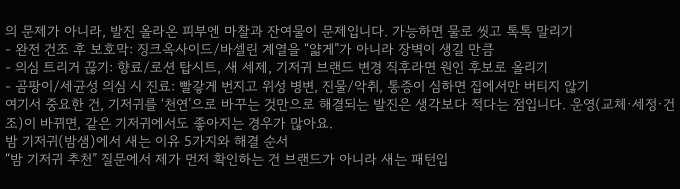의 문제가 아니라, 발진 올라온 피부엔 마찰과 잔여물이 문제입니다. 가능하면 물로 씻고 톡톡 말리기
- 완전 건조 후 보호막: 징크옥사이드/바셀린 계열을 “얇게”가 아니라 장벽이 생길 만큼
- 의심 트리거 끊기: 향료/로션 탑시트, 새 세제, 기저귀 브랜드 변경 직후라면 원인 후보로 올리기
- 곰팡이/세균성 의심 시 진료: 빨갛게 번지고 위성 병변, 진물/악취, 통증이 심하면 집에서만 버티지 않기
여기서 중요한 건, 기저귀를 ‘천연’으로 바꾸는 것만으로 해결되는 발진은 생각보다 적다는 점입니다. 운영(교체·세정·건조)이 바뀌면, 같은 기저귀에서도 좋아지는 경우가 많아요.
밤 기저귀(밤샘)에서 새는 이유 5가지와 해결 순서
“밤 기저귀 추천” 질문에서 제가 먼저 확인하는 건 브랜드가 아니라 새는 패턴입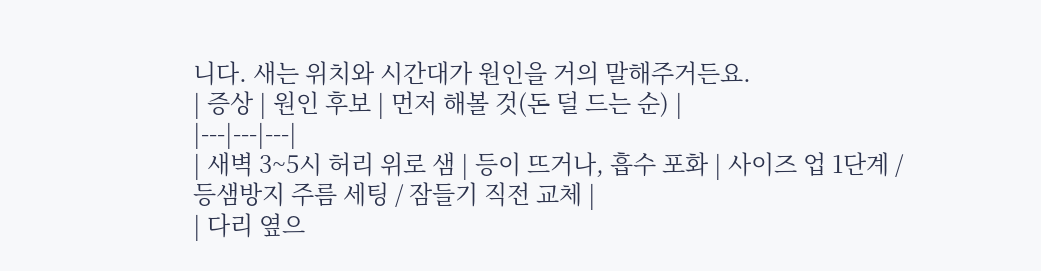니다. 새는 위치와 시간대가 원인을 거의 말해주거든요.
| 증상 | 원인 후보 | 먼저 해볼 것(돈 덜 드는 순) |
|---|---|---|
| 새벽 3~5시 허리 위로 샘 | 등이 뜨거나, 흡수 포화 | 사이즈 업 1단계 / 등샘방지 주름 세팅 / 잠들기 직전 교체 |
| 다리 옆으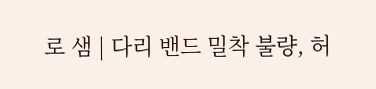로 샘 | 다리 밴드 밀착 불량, 허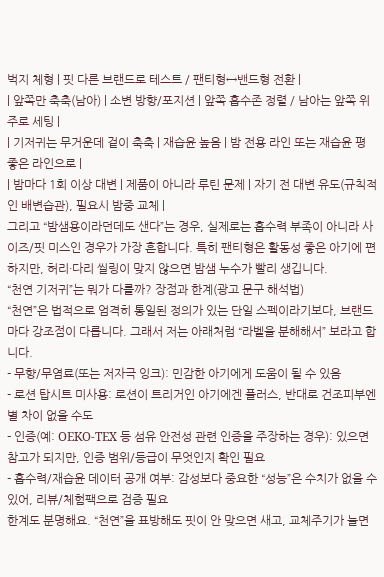벅지 체형 | 핏 다른 브랜드로 테스트 / 팬티형↔밴드형 전환 |
| 앞쪽만 축축(남아) | 소변 방향/포지션 | 앞쪽 흡수존 정렬 / 남아는 앞쪽 위주로 세팅 |
| 기저귀는 무거운데 겉이 축축 | 재습윤 높음 | 밤 전용 라인 또는 재습윤 평 좋은 라인으로 |
| 밤마다 1회 이상 대변 | 제품이 아니라 루틴 문제 | 자기 전 대변 유도(규칙적인 배변습관), 필요시 밤중 교체 |
그리고 “밤샘용이라던데도 샌다”는 경우, 실제로는 흡수력 부족이 아니라 사이즈/핏 미스인 경우가 가장 흔합니다. 특히 팬티형은 활동성 좋은 아기에 편하지만, 허리·다리 씰링이 맞지 않으면 밤샘 누수가 빨리 생깁니다.
“천연 기저귀”는 뭐가 다를까? 장점과 한계(광고 문구 해석법)
“천연”은 법적으로 엄격히 통일된 정의가 있는 단일 스펙이라기보다, 브랜드마다 강조점이 다릅니다. 그래서 저는 아래처럼 “라벨을 분해해서” 보라고 합니다.
- 무향/무염료(또는 저자극 잉크): 민감한 아기에게 도움이 될 수 있음
- 로션 탑시트 미사용: 로션이 트리거인 아기에겐 플러스, 반대로 건조피부엔 별 차이 없을 수도
- 인증(예: OEKO-TEX 등 섬유 안전성 관련 인증을 주장하는 경우): 있으면 참고가 되지만, 인증 범위/등급이 무엇인지 확인 필요
- 흡수력/재습윤 데이터 공개 여부: 감성보다 중요한 “성능”은 수치가 없을 수 있어, 리뷰/체험팩으로 검증 필요
한계도 분명해요. “천연”을 표방해도 핏이 안 맞으면 새고, 교체주기가 늘면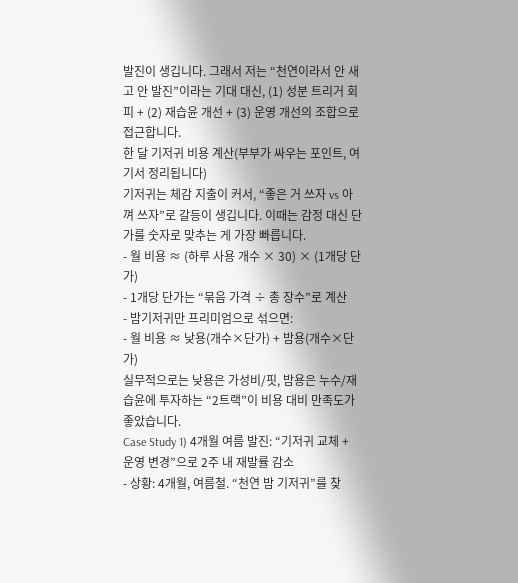발진이 생깁니다. 그래서 저는 “천연이라서 안 새고 안 발진”이라는 기대 대신, (1) 성분 트리거 회피 + (2) 재습윤 개선 + (3) 운영 개선의 조합으로 접근합니다.
한 달 기저귀 비용 계산(부부가 싸우는 포인트, 여기서 정리됩니다)
기저귀는 체감 지출이 커서, “좋은 거 쓰자 vs 아껴 쓰자”로 갈등이 생깁니다. 이때는 감정 대신 단가를 숫자로 맞추는 게 가장 빠릅니다.
- 월 비용 ≈ (하루 사용 개수 × 30) × (1개당 단가)
- 1개당 단가는 “묶음 가격 ÷ 총 장수”로 계산
- 밤기저귀만 프리미엄으로 섞으면:
- 월 비용 ≈ 낮용(개수×단가) + 밤용(개수×단가)
실무적으로는 낮용은 가성비/핏, 밤용은 누수/재습윤에 투자하는 “2트랙”이 비용 대비 만족도가 좋았습니다.
Case Study 1) 4개월 여름 발진: “기저귀 교체 + 운영 변경”으로 2주 내 재발률 감소
- 상황: 4개월, 여름철. “천연 밤 기저귀”를 찾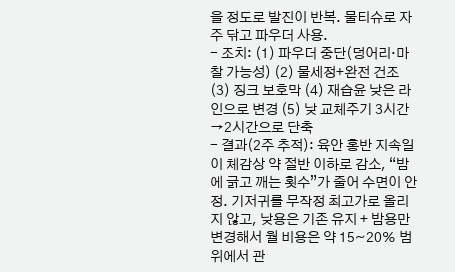을 정도로 발진이 반복. 물티슈로 자주 닦고 파우더 사용.
- 조치: (1) 파우더 중단(덩어리·마찰 가능성) (2) 물세정+완전 건조 (3) 징크 보호막 (4) 재습윤 낮은 라인으로 변경 (5) 낮 교체주기 3시간→2시간으로 단축
- 결과(2주 추적): 육안 홍반 지속일이 체감상 약 절반 이하로 감소, “밤에 긁고 깨는 횟수”가 줄어 수면이 안정. 기저귀를 무작정 최고가로 올리지 않고, 낮용은 기존 유지 + 밤용만 변경해서 월 비용은 약 15~20% 범위에서 관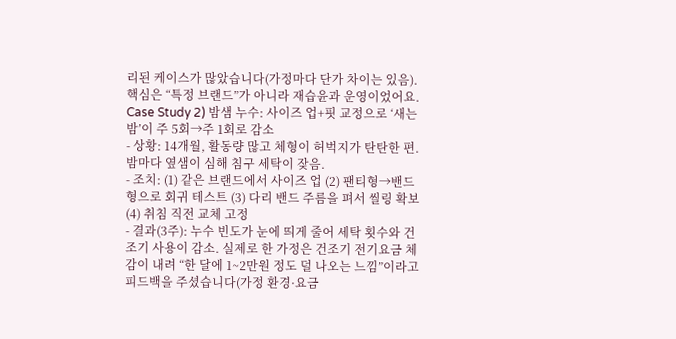리된 케이스가 많았습니다(가정마다 단가 차이는 있음).
핵심은 “특정 브랜드”가 아니라 재습윤과 운영이었어요.
Case Study 2) 밤샘 누수: 사이즈 업+핏 교정으로 ‘새는 밤’이 주 5회→주 1회로 감소
- 상황: 14개월, 활동량 많고 체형이 허벅지가 탄탄한 편. 밤마다 옆샘이 심해 침구 세탁이 잦음.
- 조치: (1) 같은 브랜드에서 사이즈 업 (2) 팬티형→밴드형으로 회귀 테스트 (3) 다리 밴드 주름을 펴서 씰링 확보 (4) 취침 직전 교체 고정
- 결과(3주): 누수 빈도가 눈에 띄게 줄어 세탁 횟수와 건조기 사용이 감소. 실제로 한 가정은 건조기 전기요금 체감이 내려 “한 달에 1~2만원 정도 덜 나오는 느낌”이라고 피드백을 주셨습니다(가정 환경·요금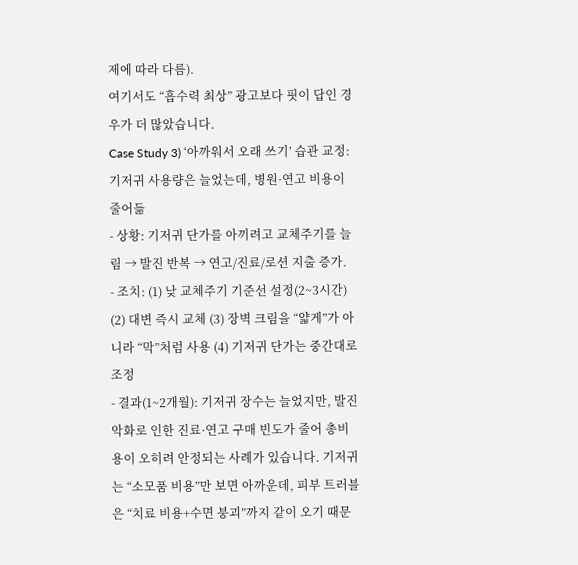제에 따라 다름).
여기서도 “흡수력 최상” 광고보다 핏이 답인 경우가 더 많았습니다.
Case Study 3) ‘아까워서 오래 쓰기’ 습관 교정: 기저귀 사용량은 늘었는데, 병원·연고 비용이 줄어듦
- 상황: 기저귀 단가를 아끼려고 교체주기를 늘림 → 발진 반복 → 연고/진료/로션 지출 증가.
- 조치: (1) 낮 교체주기 기준선 설정(2~3시간) (2) 대변 즉시 교체 (3) 장벽 크림을 “얇게”가 아니라 “막”처럼 사용 (4) 기저귀 단가는 중간대로 조정
- 결과(1~2개월): 기저귀 장수는 늘었지만, 발진 악화로 인한 진료·연고 구매 빈도가 줄어 총비용이 오히려 안정되는 사례가 있습니다. 기저귀는 “소모품 비용”만 보면 아까운데, 피부 트러블은 “치료 비용+수면 붕괴”까지 같이 오기 때문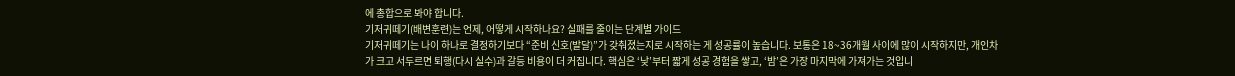에 총합으로 봐야 합니다.
기저귀떼기(배변훈련)는 언제, 어떻게 시작하나요? 실패를 줄이는 단계별 가이드
기저귀떼기는 나이 하나로 결정하기보다 “준비 신호(발달)”가 갖춰졌는지로 시작하는 게 성공률이 높습니다. 보통은 18~36개월 사이에 많이 시작하지만, 개인차가 크고 서두르면 퇴행(다시 실수)과 갈등 비용이 더 커집니다. 핵심은 ‘낮’부터 짧게 성공 경험을 쌓고, ‘밤’은 가장 마지막에 가져가는 것입니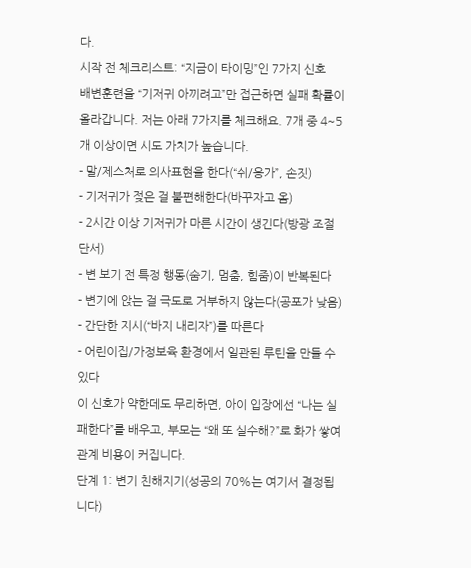다.
시작 전 체크리스트: “지금이 타이밍”인 7가지 신호
배변훈련을 “기저귀 아끼려고”만 접근하면 실패 확률이 올라갑니다. 저는 아래 7가지를 체크해요. 7개 중 4~5개 이상이면 시도 가치가 높습니다.
- 말/제스처로 의사표현을 한다(“쉬/응가”, 손짓)
- 기저귀가 젖은 걸 불편해한다(바꾸자고 옴)
- 2시간 이상 기저귀가 마른 시간이 생긴다(방광 조절 단서)
- 변 보기 전 특정 행동(숨기, 멈춤, 힘줌)이 반복된다
- 변기에 앉는 걸 극도로 거부하지 않는다(공포가 낮음)
- 간단한 지시(“바지 내리자”)를 따른다
- 어린이집/가정보육 환경에서 일관된 루틴을 만들 수 있다
이 신호가 약한데도 무리하면, 아이 입장에선 “나는 실패한다”를 배우고, 부모는 “왜 또 실수해?”로 화가 쌓여 관계 비용이 커집니다.
단계 1: 변기 친해지기(성공의 70%는 여기서 결정됩니다)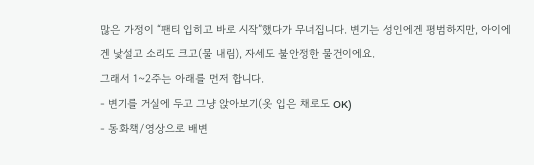많은 가정이 “팬티 입히고 바로 시작”했다가 무너집니다. 변기는 성인에겐 평범하지만, 아이에겐 낯설고 소리도 크고(물 내림), 자세도 불안정한 물건이에요.
그래서 1~2주는 아래를 먼저 합니다.
- 변기를 거실에 두고 그냥 앉아보기(옷 입은 채로도 OK)
- 동화책/영상으로 배변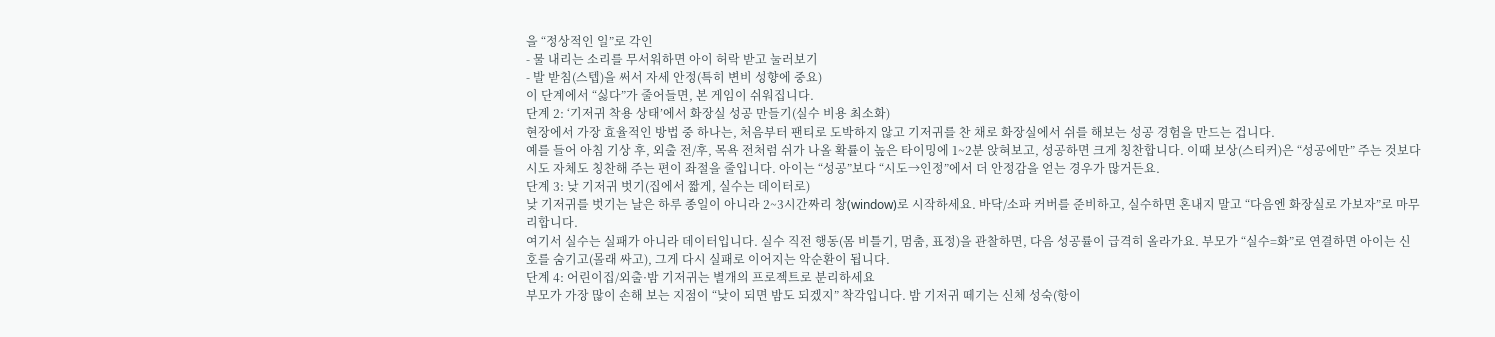을 “정상적인 일”로 각인
- 물 내리는 소리를 무서워하면 아이 허락 받고 눌러보기
- 발 받침(스텝)을 써서 자세 안정(특히 변비 성향에 중요)
이 단계에서 “싫다”가 줄어들면, 본 게임이 쉬워집니다.
단계 2: ‘기저귀 착용 상태’에서 화장실 성공 만들기(실수 비용 최소화)
현장에서 가장 효율적인 방법 중 하나는, 처음부터 팬티로 도박하지 않고 기저귀를 찬 채로 화장실에서 쉬를 해보는 성공 경험을 만드는 겁니다.
예를 들어 아침 기상 후, 외출 전/후, 목욕 전처럼 쉬가 나올 확률이 높은 타이밍에 1~2분 앉혀보고, 성공하면 크게 칭찬합니다. 이때 보상(스티커)은 “성공에만” 주는 것보다 시도 자체도 칭찬해 주는 편이 좌절을 줄입니다. 아이는 “성공”보다 “시도→인정”에서 더 안정감을 얻는 경우가 많거든요.
단계 3: 낮 기저귀 벗기(집에서 짧게, 실수는 데이터로)
낮 기저귀를 벗기는 날은 하루 종일이 아니라 2~3시간짜리 창(window)로 시작하세요. 바닥/소파 커버를 준비하고, 실수하면 혼내지 말고 “다음엔 화장실로 가보자”로 마무리합니다.
여기서 실수는 실패가 아니라 데이터입니다. 실수 직전 행동(몸 비틀기, 멈춤, 표정)을 관찰하면, 다음 성공률이 급격히 올라가요. 부모가 “실수=화”로 연결하면 아이는 신호를 숨기고(몰래 싸고), 그게 다시 실패로 이어지는 악순환이 됩니다.
단계 4: 어린이집/외출·밤 기저귀는 별개의 프로젝트로 분리하세요
부모가 가장 많이 손해 보는 지점이 “낮이 되면 밤도 되겠지” 착각입니다. 밤 기저귀 떼기는 신체 성숙(항이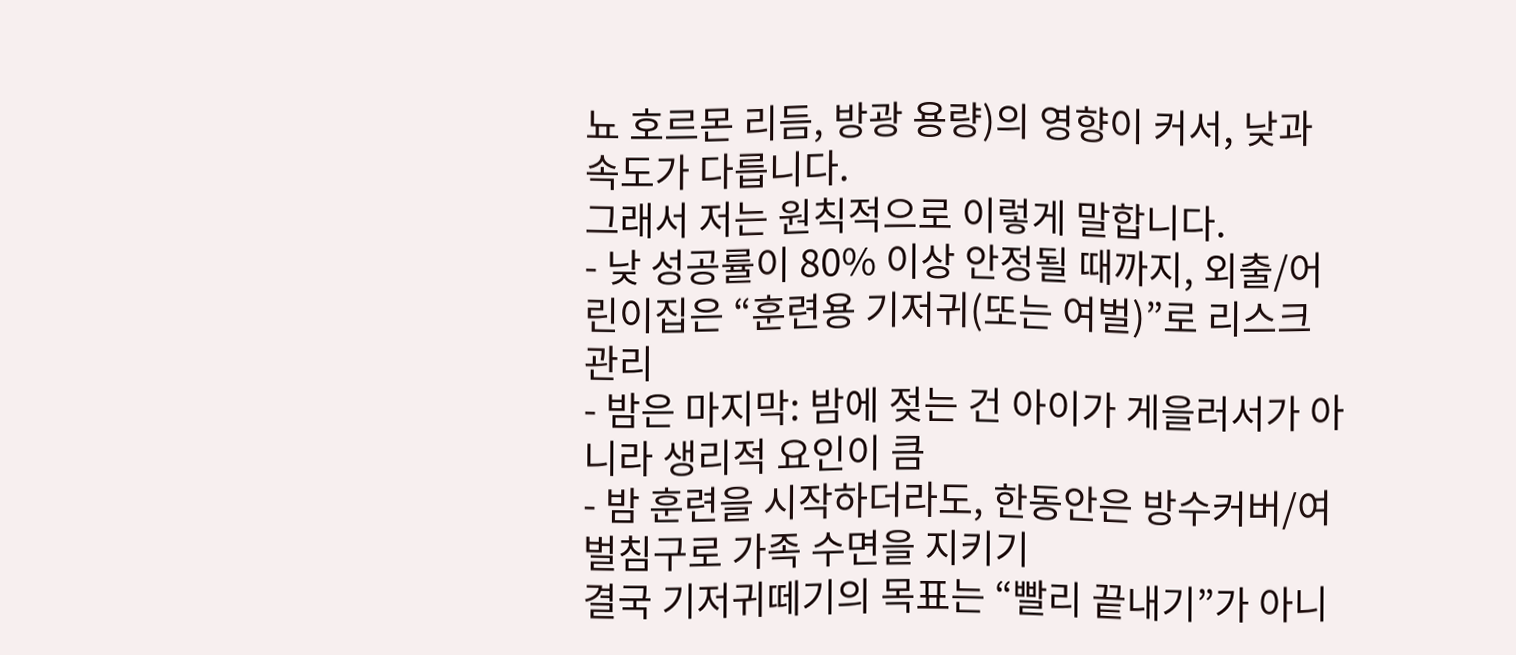뇨 호르몬 리듬, 방광 용량)의 영향이 커서, 낮과 속도가 다릅니다.
그래서 저는 원칙적으로 이렇게 말합니다.
- 낮 성공률이 80% 이상 안정될 때까지, 외출/어린이집은 “훈련용 기저귀(또는 여벌)”로 리스크 관리
- 밤은 마지막: 밤에 젖는 건 아이가 게을러서가 아니라 생리적 요인이 큼
- 밤 훈련을 시작하더라도, 한동안은 방수커버/여벌침구로 가족 수면을 지키기
결국 기저귀떼기의 목표는 “빨리 끝내기”가 아니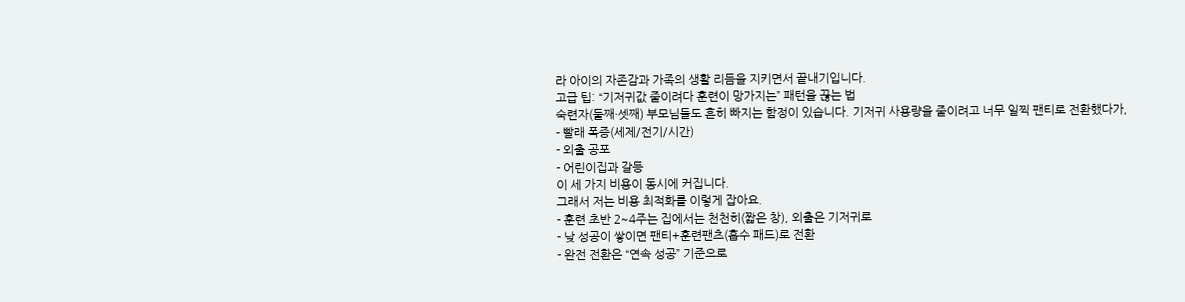라 아이의 자존감과 가족의 생활 리듬을 지키면서 끝내기입니다.
고급 팁: “기저귀값 줄이려다 훈련이 망가지는” 패턴을 끊는 법
숙련자(둘째·셋째) 부모님들도 흔히 빠지는 함정이 있습니다. 기저귀 사용량을 줄이려고 너무 일찍 팬티로 전환했다가,
- 빨래 폭증(세제/전기/시간)
- 외출 공포
- 어린이집과 갈등
이 세 가지 비용이 동시에 커집니다.
그래서 저는 비용 최적화를 이렇게 잡아요.
- 훈련 초반 2~4주는 집에서는 천천히(짧은 창), 외출은 기저귀로
- 낮 성공이 쌓이면 팬티+훈련팬츠(흡수 패드)로 전환
- 완전 전환은 “연속 성공” 기준으로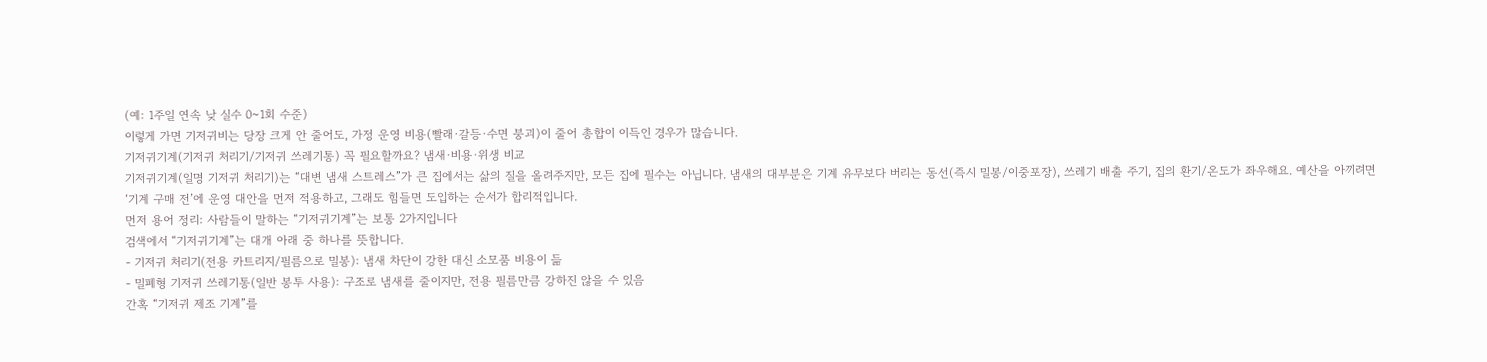(예: 1주일 연속 낮 실수 0~1회 수준)
이렇게 가면 기저귀비는 당장 크게 안 줄어도, 가정 운영 비용(빨래·갈등·수면 붕괴)이 줄어 총합이 이득인 경우가 많습니다.
기저귀기계(기저귀 처리기/기저귀 쓰레기통) 꼭 필요할까요? 냄새·비용·위생 비교
기저귀기계(일명 기저귀 처리기)는 “대변 냄새 스트레스”가 큰 집에서는 삶의 질을 올려주지만, 모든 집에 필수는 아닙니다. 냄새의 대부분은 기계 유무보다 버리는 동선(즉시 밀봉/이중포장), 쓰레기 배출 주기, 집의 환기/온도가 좌우해요. 예산을 아끼려면 ‘기계 구매 전’에 운영 대안을 먼저 적용하고, 그래도 힘들면 도입하는 순서가 합리적입니다.
먼저 용어 정리: 사람들이 말하는 “기저귀기계”는 보통 2가지입니다
검색에서 “기저귀기계”는 대개 아래 중 하나를 뜻합니다.
- 기저귀 처리기(전용 카트리지/필름으로 밀봉): 냄새 차단이 강한 대신 소모품 비용이 듦
- 밀폐형 기저귀 쓰레기통(일반 봉투 사용): 구조로 냄새를 줄이지만, 전용 필름만큼 강하진 않을 수 있음
간혹 “기저귀 제조 기계”를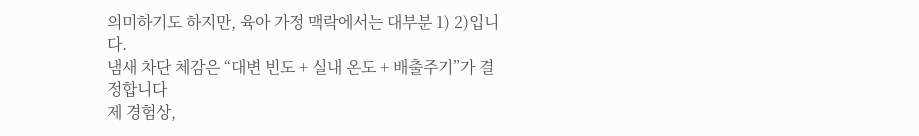의미하기도 하지만, 육아 가정 맥락에서는 대부분 1) 2)입니다.
냄새 차단 체감은 “대변 빈도 + 실내 온도 + 배출주기”가 결정합니다
제 경험상,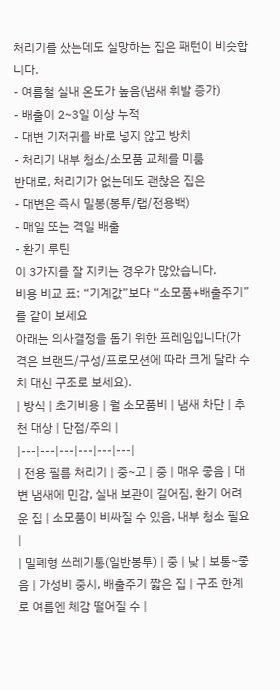처리기를 샀는데도 실망하는 집은 패턴이 비슷합니다.
- 여름철 실내 온도가 높음(냄새 휘발 증가)
- 배출이 2~3일 이상 누적
- 대변 기저귀를 바로 넣지 않고 방치
- 처리기 내부 청소/소모품 교체를 미룸
반대로, 처리기가 없는데도 괜찮은 집은
- 대변은 즉시 밀봉(봉투/랩/전용백)
- 매일 또는 격일 배출
- 환기 루틴
이 3가지를 잘 지키는 경우가 많았습니다.
비용 비교 표: “기계값”보다 “소모품+배출주기”를 같이 보세요
아래는 의사결정을 돕기 위한 프레임입니다(가격은 브랜드/구성/프로모션에 따라 크게 달라 수치 대신 구조로 보세요).
| 방식 | 초기비용 | 월 소모품비 | 냄새 차단 | 추천 대상 | 단점/주의 |
|---|---|---|---|---|---|
| 전용 필름 처리기 | 중~고 | 중 | 매우 좋음 | 대변 냄새에 민감, 실내 보관이 길어짐, 환기 어려운 집 | 소모품이 비싸질 수 있음, 내부 청소 필요 |
| 밀폐형 쓰레기통(일반봉투) | 중 | 낮 | 보통~좋음 | 가성비 중시, 배출주기 짧은 집 | 구조 한계로 여름엔 체감 떨어질 수 |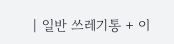| 일반 쓰레기통 + 이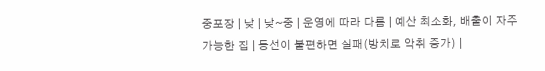중포장 | 낮 | 낮~중 | 운영에 따라 다름 | 예산 최소화, 배출이 자주 가능한 집 | 동선이 불편하면 실패(방치로 악취 증가) |